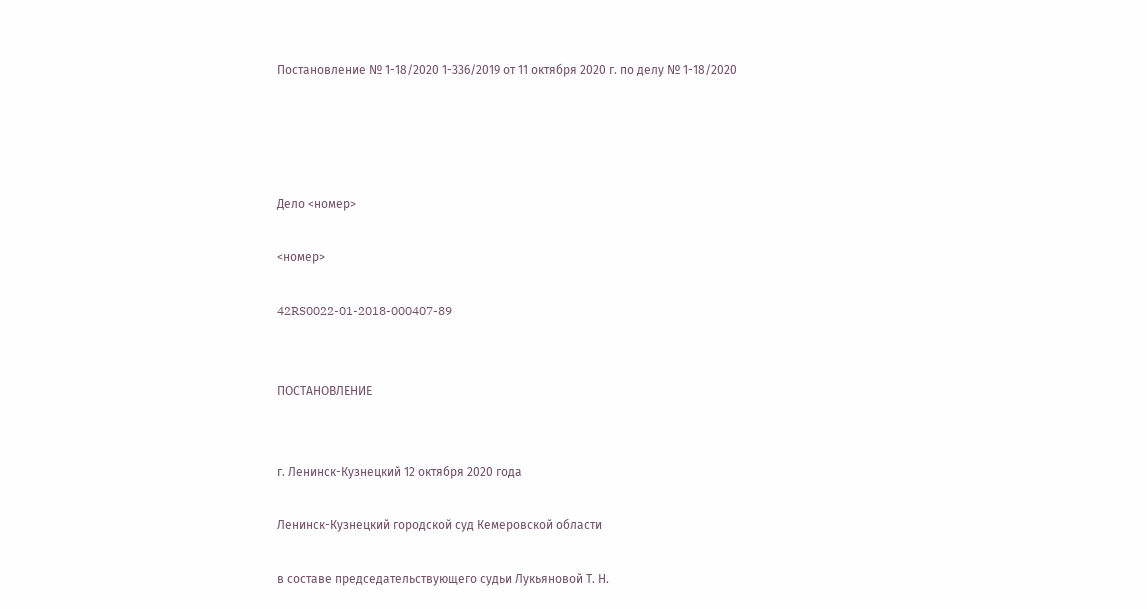Постановление № 1-18/2020 1-336/2019 от 11 октября 2020 г. по делу № 1-18/2020




Дело <номер>

<номер>

42RS0022-01-2018-000407-89


ПОСТАНОВЛЕНИЕ


г. Ленинск-Кузнецкий 12 октября 2020 года

Ленинск-Кузнецкий городской суд Кемеровской области

в составе председательствующего судьи Лукьяновой Т. Н.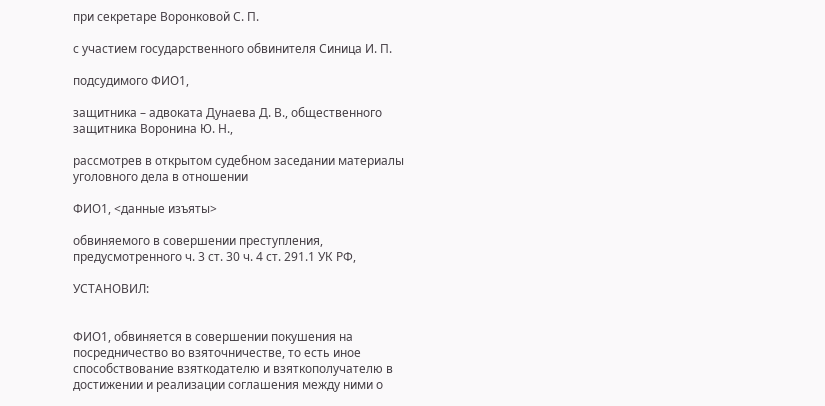при секретаре Воронковой С. П.

с участием государственного обвинителя Синица И. П.

подсудимого ФИО1,

защитника – адвоката Дунаева Д. В., общественного защитника Воронина Ю. Н.,

рассмотрев в открытом судебном заседании материалы уголовного дела в отношении

ФИО1, <данные изъяты>

обвиняемого в совершении преступления, предусмотренного ч. 3 ст. 30 ч. 4 ст. 291.1 УК РФ,

УСТАНОВИЛ:


ФИО1, обвиняется в совершении покушения на посредничество во взяточничестве, то есть иное способствование взяткодателю и взяткополучателю в достижении и реализации соглашения между ними о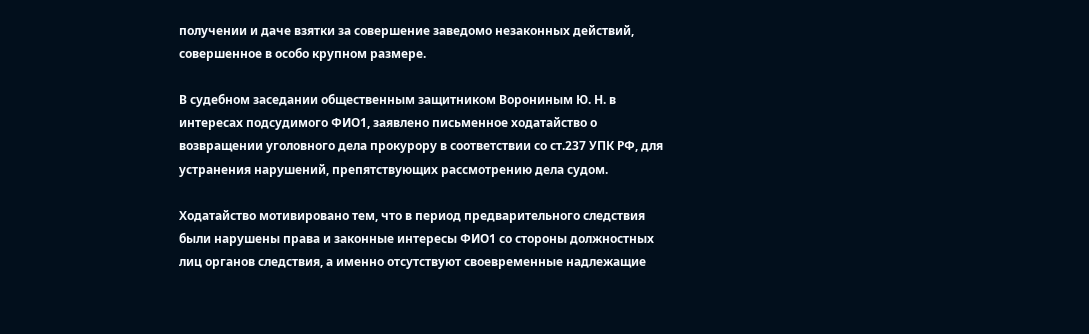получении и даче взятки за совершение заведомо незаконных действий, совершенное в особо крупном размере.

В судебном заседании общественным защитником Ворониным Ю. Н. в интересах подсудимого ФИО1, заявлено письменное ходатайство о возвращении уголовного дела прокурору в соответствии со ст.237 УПК РФ, для устранения нарушений, препятствующих рассмотрению дела судом.

Ходатайство мотивировано тем, что в период предварительного следствия были нарушены права и законные интересы ФИО1 со стороны должностных лиц органов следствия, а именно отсутствуют своевременные надлежащие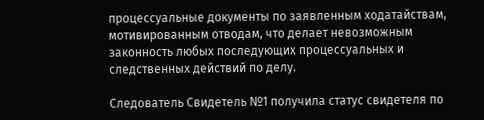процессуальные документы по заявленным ходатайствам, мотивированным отводам, что делает невозможным законность любых последующих процессуальных и следственных действий по делу.

Следователь Свидетель №1 получила статус свидетеля по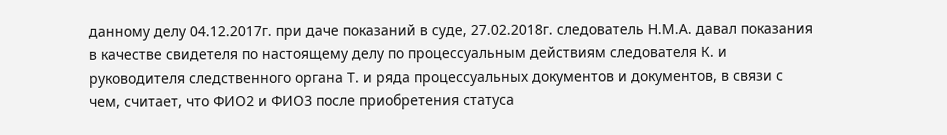данному делу 04.12.2017г. при даче показаний в суде, 27.02.2018г. следователь Н.М.А. давал показания в качестве свидетеля по настоящему делу по процессуальным действиям следователя К. и руководителя следственного органа Т. и ряда процессуальных документов и документов, в связи с чем, считает, что ФИО2 и ФИО3 после приобретения статуса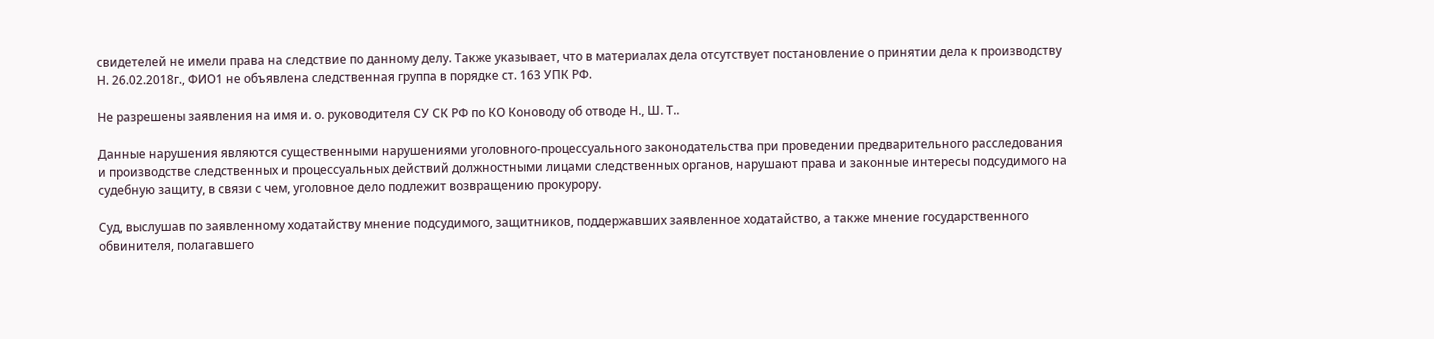свидетелей не имели права на следствие по данному делу. Также указывает, что в материалах дела отсутствует постановление о принятии дела к производству Н. 26.02.2018г., ФИО1 не объявлена следственная группа в порядке ст. 163 УПК РФ.

Не разрешены заявления на имя и. о. руководителя СУ СК РФ по КО Коноводу об отводе Н., Ш. Т..

Данные нарушения являются существенными нарушениями уголовного-процессуального законодательства при проведении предварительного расследования и производстве следственных и процессуальных действий должностными лицами следственных органов, нарушают права и законные интересы подсудимого на судебную защиту, в связи с чем, уголовное дело подлежит возвращению прокурору.

Суд, выслушав по заявленному ходатайству мнение подсудимого, защитников, поддержавших заявленное ходатайство, а также мнение государственного обвинителя, полагавшего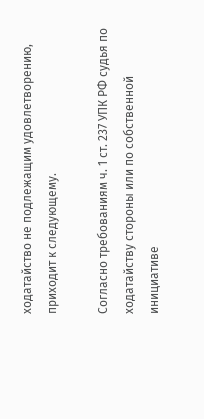ходатайство не подлежащим удовлетворению, приходит к следующему.

Согласно требованиям ч. 1 ст. 237 УПК РФ судья по ходатайству стороны или по собственной инициативе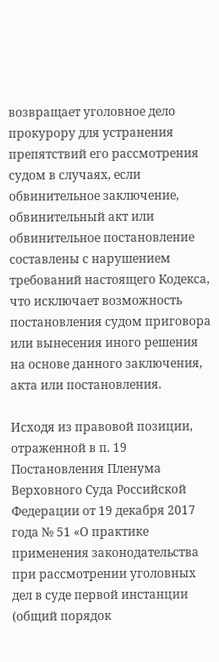возвращает уголовное дело прокурору для устранения препятствий его рассмотрения судом в случаях, если обвинительное заключение, обвинительный акт или обвинительное постановление составлены с нарушением требований настоящего Кодекса, что исключает возможность постановления судом приговора или вынесения иного решения на основе данного заключения, акта или постановления.

Исходя из правовой позиции, отраженной в п. 19 Постановления Пленума Верховного Суда Российской Федерации от 19 декабря 2017 года № 51 «О практике применения законодательства при рассмотрении уголовных дел в суде первой инстанции (общий порядок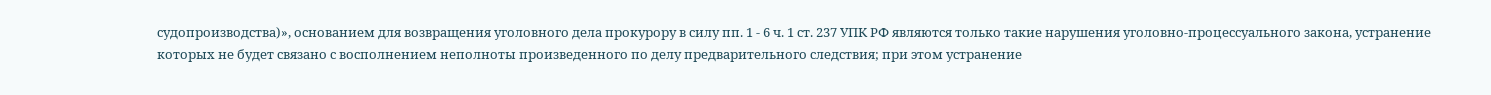судопроизводства)», основанием для возвращения уголовного дела прокурору в силу пп. 1 - 6 ч. 1 ст. 237 УПК РФ являются только такие нарушения уголовно-процессуального закона, устранение которых не будет связано с восполнением неполноты произведенного по делу предварительного следствия; при этом устранение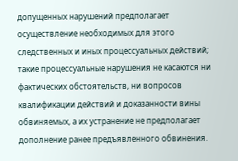допущенных нарушений предполагает осуществление необходимых для этого следственных и иных процессуальных действий; такие процессуальные нарушения не касаются ни фактических обстоятельств, ни вопросов квалификации действий и доказанности вины обвиняемых, а их устранение не предполагает дополнение ранее предъявленного обвинения.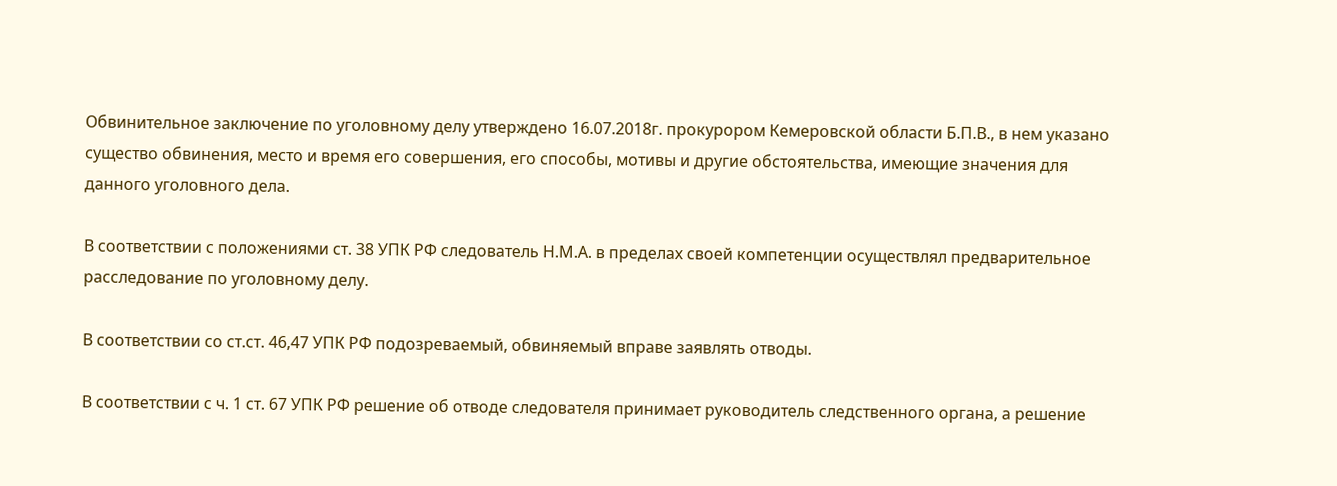Обвинительное заключение по уголовному делу утверждено 16.07.2018г. прокурором Кемеровской области Б.П.В., в нем указано существо обвинения, место и время его совершения, его способы, мотивы и другие обстоятельства, имеющие значения для данного уголовного дела.

В соответствии с положениями ст. 38 УПК РФ следователь Н.М.А. в пределах своей компетенции осуществлял предварительное расследование по уголовному делу.

В соответствии со ст.ст. 46,47 УПК РФ подозреваемый, обвиняемый вправе заявлять отводы.

В соответствии с ч. 1 ст. 67 УПК РФ решение об отводе следователя принимает руководитель следственного органа, а решение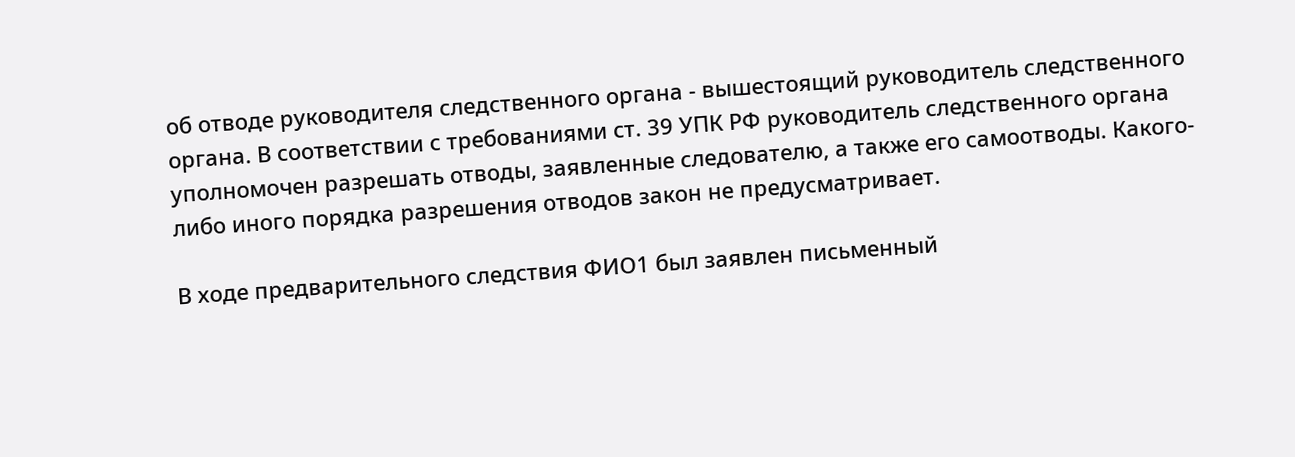об отводе руководителя следственного органа - вышестоящий руководитель следственного органа. В соответствии с требованиями ст. 39 УПК РФ руководитель следственного органа уполномочен разрешать отводы, заявленные следователю, а также его самоотводы. Какого-либо иного порядка разрешения отводов закон не предусматривает.

В ходе предварительного следствия ФИО1 был заявлен письменный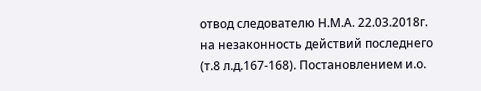отвод следователю Н.М.А. 22.03.2018г. на незаконность действий последнего (т.8 л.д.167-168). Постановлением и.о.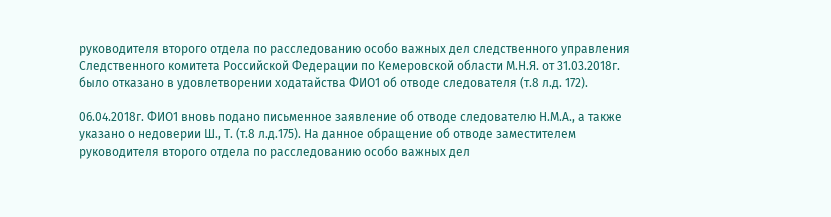руководителя второго отдела по расследованию особо важных дел следственного управления Следственного комитета Российской Федерации по Кемеровской области М.Н.Я. от 31.03.2018г. было отказано в удовлетворении ходатайства ФИО1 об отводе следователя (т.8 л.д. 172).

06.04.2018г. ФИО1 вновь подано письменное заявление об отводе следователю Н.М.А., а также указано о недоверии Ш., Т. (т.8 л.д.175). На данное обращение об отводе заместителем руководителя второго отдела по расследованию особо важных дел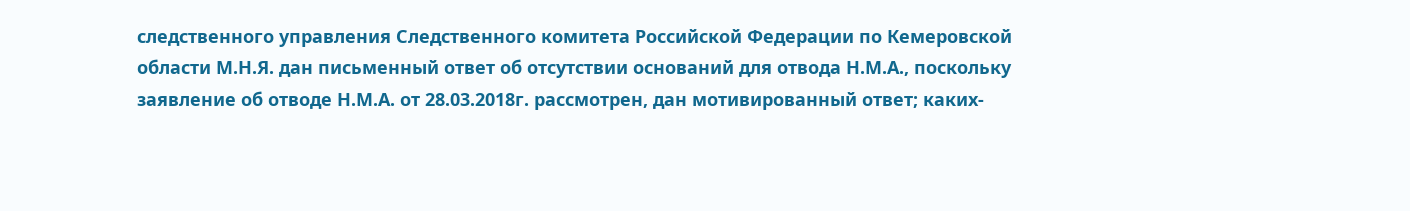следственного управления Следственного комитета Российской Федерации по Кемеровской области М.Н.Я. дан письменный ответ об отсутствии оснований для отвода Н.М.А., поскольку заявление об отводе Н.М.А. от 28.03.2018г. рассмотрен, дан мотивированный ответ; каких-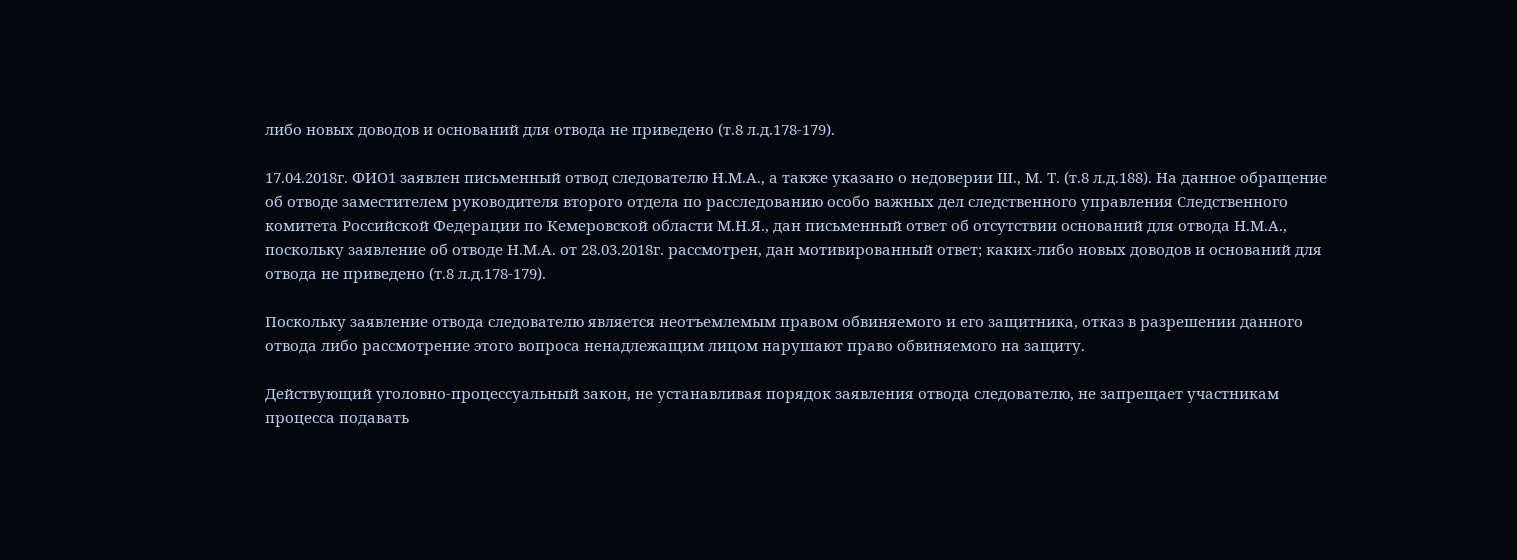либо новых доводов и оснований для отвода не приведено (т.8 л.д.178-179).

17.04.2018г. ФИО1 заявлен письменный отвод следователю Н.М.А., а также указано о недоверии Ш., М. Т. (т.8 л.д.188). На данное обращение об отводе заместителем руководителя второго отдела по расследованию особо важных дел следственного управления Следственного комитета Российской Федерации по Кемеровской области М.Н.Я., дан письменный ответ об отсутствии оснований для отвода Н.М.А., поскольку заявление об отводе Н.М.А. от 28.03.2018г. рассмотрен, дан мотивированный ответ; каких-либо новых доводов и оснований для отвода не приведено (т.8 л.д.178-179).

Поскольку заявление отвода следователю является неотъемлемым правом обвиняемого и его защитника, отказ в разрешении данного отвода либо рассмотрение этого вопроса ненадлежащим лицом нарушают право обвиняемого на защиту.

Действующий уголовно-процессуальный закон, не устанавливая порядок заявления отвода следователю, не запрещает участникам процесса подавать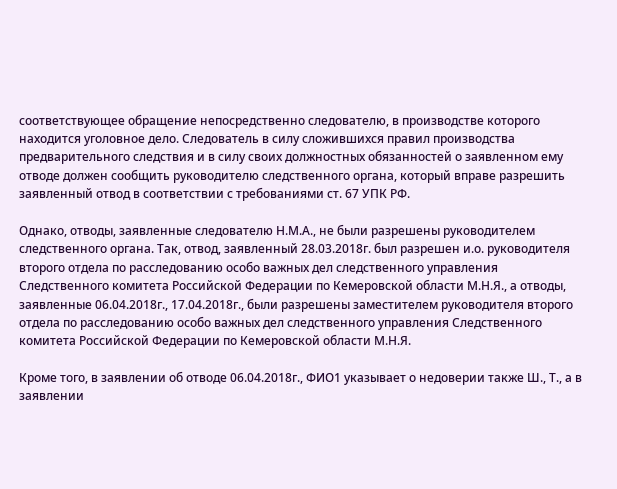соответствующее обращение непосредственно следователю, в производстве которого находится уголовное дело. Следователь в силу сложившихся правил производства предварительного следствия и в силу своих должностных обязанностей о заявленном ему отводе должен сообщить руководителю следственного органа, который вправе разрешить заявленный отвод в соответствии с требованиями ст. 67 УПК РФ.

Однако, отводы, заявленные следователю Н.М.А., не были разрешены руководителем следственного органа. Так, отвод, заявленный 28.03.2018г. был разрешен и.о. руководителя второго отдела по расследованию особо важных дел следственного управления Следственного комитета Российской Федерации по Кемеровской области М.Н.Я., а отводы, заявленные 06.04.2018г., 17.04.2018г., были разрешены заместителем руководителя второго отдела по расследованию особо важных дел следственного управления Следственного комитета Российской Федерации по Кемеровской области М.Н.Я.

Кроме того, в заявлении об отводе 06.04.2018г., ФИО1 указывает о недоверии также Ш., Т., а в заявлении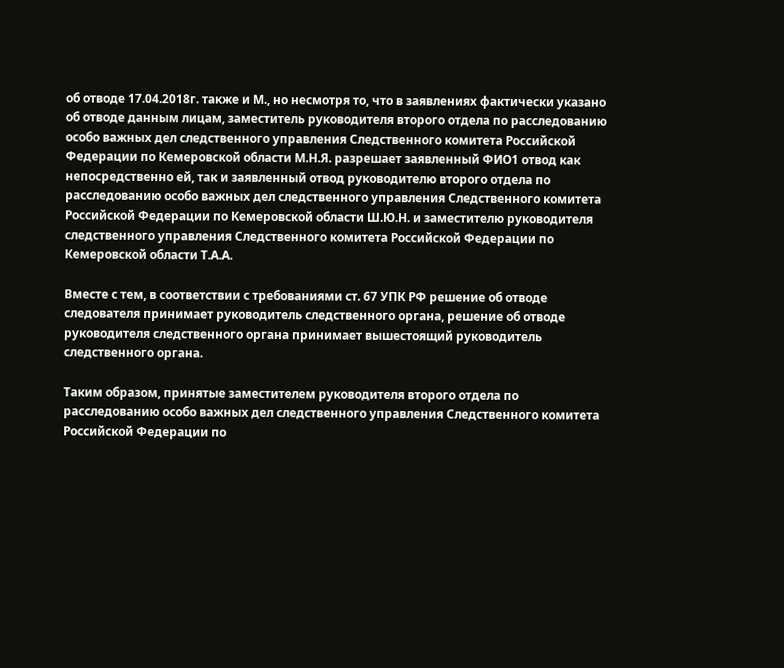об отводе 17.04.2018г. также и М., но несмотря то, что в заявлениях фактически указано об отводе данным лицам, заместитель руководителя второго отдела по расследованию особо важных дел следственного управления Следственного комитета Российской Федерации по Кемеровской области М.Н.Я. разрешает заявленный ФИО1 отвод как непосредственно ей, так и заявленный отвод руководителю второго отдела по расследованию особо важных дел следственного управления Следственного комитета Российской Федерации по Кемеровской области Ш.Ю.Н. и заместителю руководителя следственного управления Следственного комитета Российской Федерации по Кемеровской области Т.А.А.

Вместе с тем, в соответствии с требованиями ст. 67 УПК РФ решение об отводе следователя принимает руководитель следственного органа, решение об отводе руководителя следственного органа принимает вышестоящий руководитель следственного органа.

Таким образом, принятые заместителем руководителя второго отдела по расследованию особо важных дел следственного управления Следственного комитета Российской Федерации по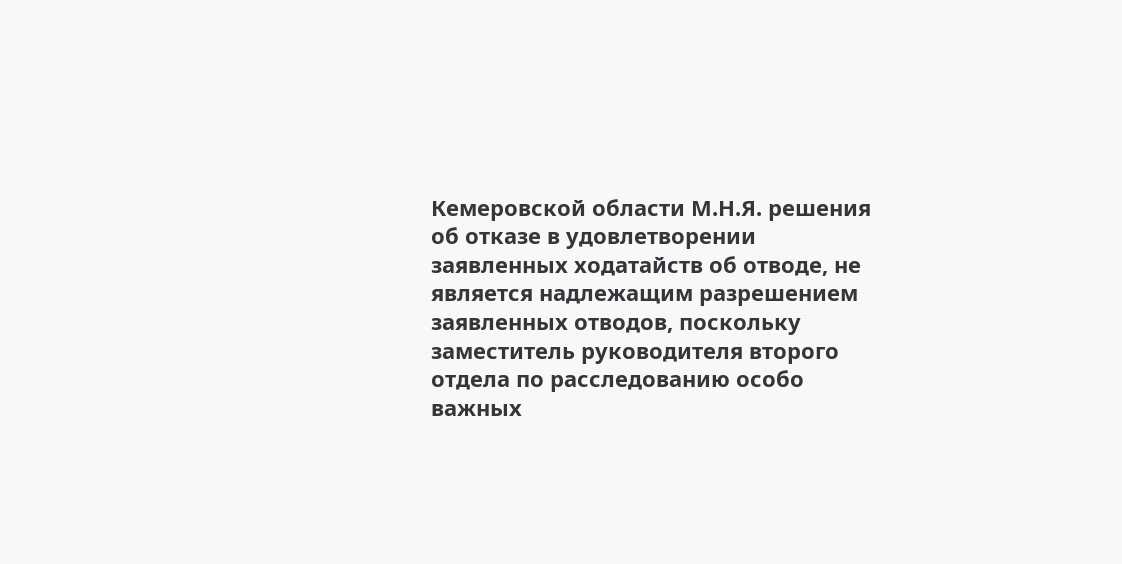Кемеровской области М.Н.Я. решения об отказе в удовлетворении заявленных ходатайств об отводе, не является надлежащим разрешением заявленных отводов, поскольку заместитель руководителя второго отдела по расследованию особо важных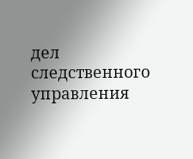дел следственного управления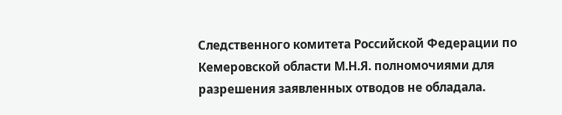Следственного комитета Российской Федерации по Кемеровской области М.Н.Я. полномочиями для разрешения заявленных отводов не обладала.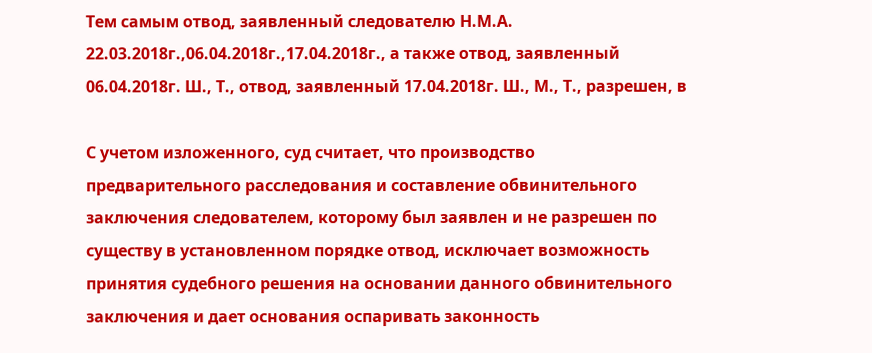Тем самым отвод, заявленный следователю Н.М.А. 22.03.2018г.,06.04.2018г.,17.04.2018г., а также отвод, заявленный 06.04.2018г. Ш., Т., отвод, заявленный 17.04.2018г. Ш., М., Т., разрешен, в

С учетом изложенного, суд считает, что производство предварительного расследования и составление обвинительного заключения следователем, которому был заявлен и не разрешен по существу в установленном порядке отвод, исключает возможность принятия судебного решения на основании данного обвинительного заключения и дает основания оспаривать законность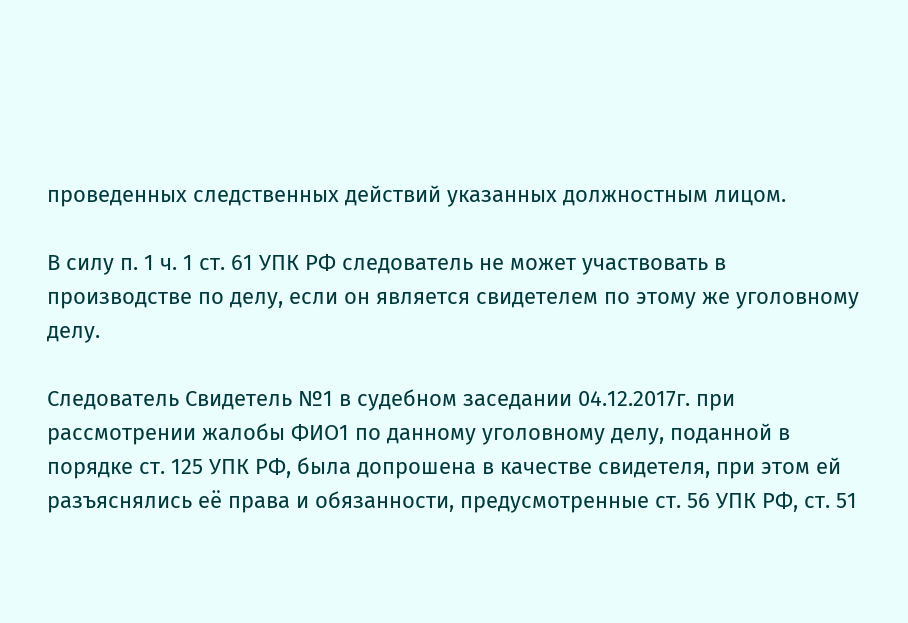проведенных следственных действий указанных должностным лицом.

В силу п. 1 ч. 1 ст. 61 УПК РФ следователь не может участвовать в производстве по делу, если он является свидетелем по этому же уголовному делу.

Следователь Свидетель №1 в судебном заседании 04.12.2017г. при рассмотрении жалобы ФИО1 по данному уголовному делу, поданной в порядке ст. 125 УПК РФ, была допрошена в качестве свидетеля, при этом ей разъяснялись её права и обязанности, предусмотренные ст. 56 УПК РФ, ст. 51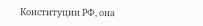Конституции РФ, она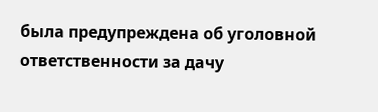была предупреждена об уголовной ответственности за дачу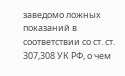заведомо ложных показаний в соответствии со ст. ст. 307,308 УК РФ, о чем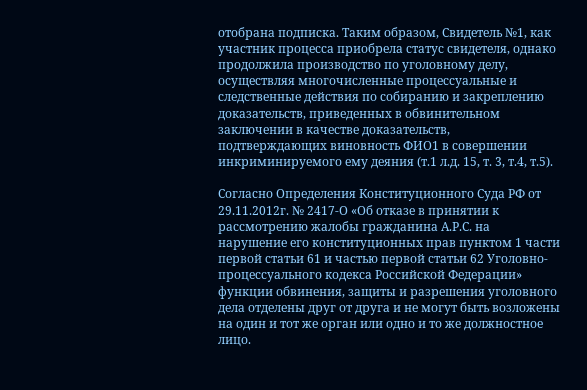отобрана подписка. Таким образом, Свидетель №1, как участник процесса приобрела статус свидетеля, однако продолжила производство по уголовному делу, осуществляя многочисленные процессуальные и следственные действия по собиранию и закреплению доказательств, приведенных в обвинительном заключении в качестве доказательств, подтверждающих виновность ФИО1 в совершении инкриминируемого ему деяния (т.1 л.д. 15, т. 3, т.4, т.5).

Согласно Определения Конституционного Суда РФ от 29.11.2012г. № 2417-О «Об отказе в принятии к рассмотрению жалобы гражданина А.Р.С. на нарушение его конституционных прав пунктом 1 части первой статьи 61 и частью первой статьи 62 Уголовно-процессуального кодекса Российской Федерации» функции обвинения, защиты и разрешения уголовного дела отделены друг от друга и не могут быть возложены на один и тот же орган или одно и то же должностное лицо.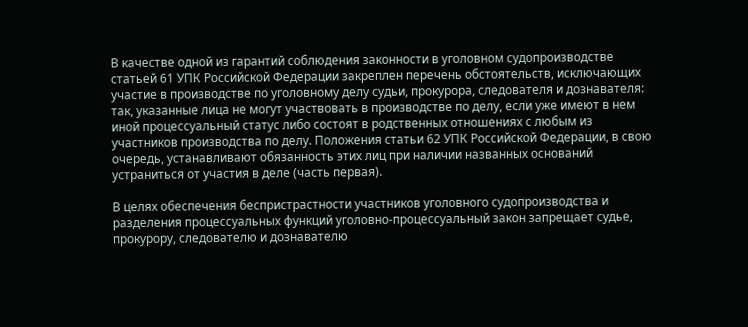В качестве одной из гарантий соблюдения законности в уголовном судопроизводстве статьей 61 УПК Российской Федерации закреплен перечень обстоятельств, исключающих участие в производстве по уголовному делу судьи, прокурора, следователя и дознавателя: так, указанные лица не могут участвовать в производстве по делу, если уже имеют в нем иной процессуальный статус либо состоят в родственных отношениях с любым из участников производства по делу. Положения статьи 62 УПК Российской Федерации, в свою очередь, устанавливают обязанность этих лиц при наличии названных оснований устраниться от участия в деле (часть первая).

В целях обеспечения беспристрастности участников уголовного судопроизводства и разделения процессуальных функций уголовно-процессуальный закон запрещает судье, прокурору, следователю и дознавателю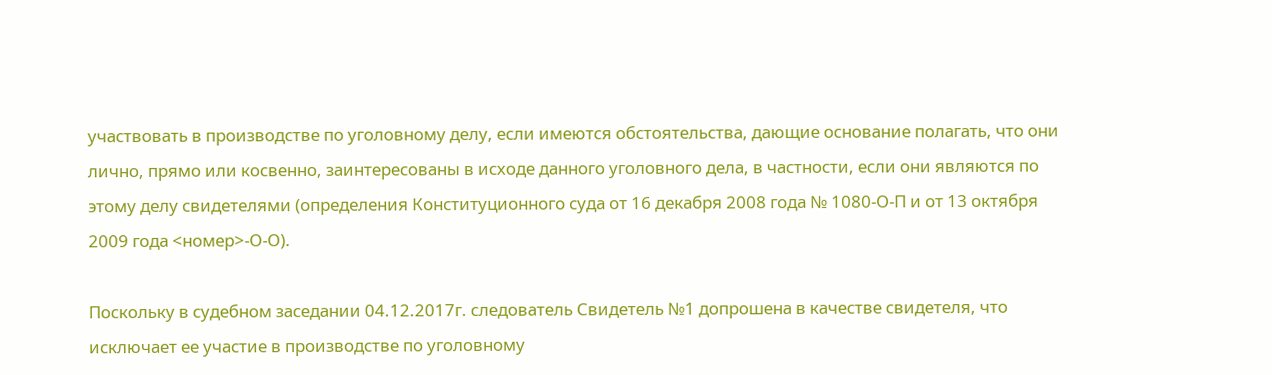участвовать в производстве по уголовному делу, если имеются обстоятельства, дающие основание полагать, что они лично, прямо или косвенно, заинтересованы в исходе данного уголовного дела, в частности, если они являются по этому делу свидетелями (определения Конституционного суда от 16 декабря 2008 года № 1080-О-П и от 13 октября 2009 года <номер>-О-О).

Поскольку в судебном заседании 04.12.2017г. следователь Свидетель №1 допрошена в качестве свидетеля, что исключает ее участие в производстве по уголовному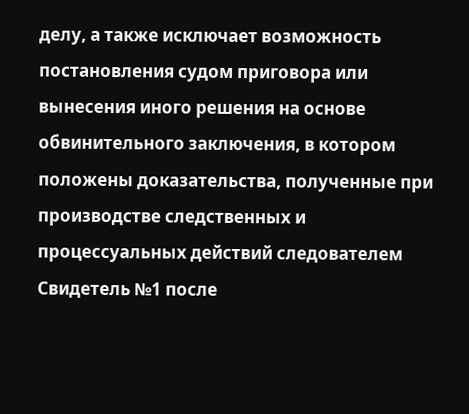делу, а также исключает возможность постановления судом приговора или вынесения иного решения на основе обвинительного заключения, в котором положены доказательства, полученные при производстве следственных и процессуальных действий следователем Свидетель №1 после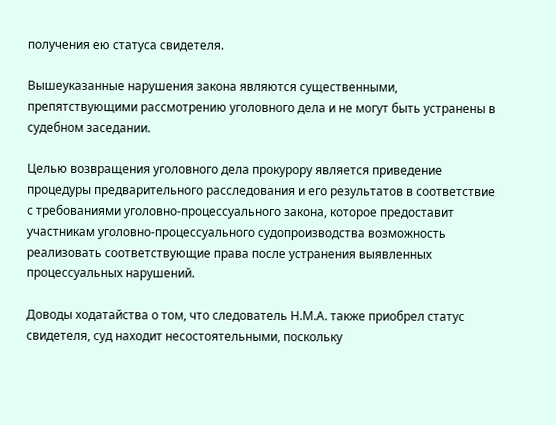получения ею статуса свидетеля.

Вышеуказанные нарушения закона являются существенными, препятствующими рассмотрению уголовного дела и не могут быть устранены в судебном заседании.

Целью возвращения уголовного дела прокурору является приведение процедуры предварительного расследования и его результатов в соответствие с требованиями уголовно-процессуального закона, которое предоставит участникам уголовно-процессуального судопроизводства возможность реализовать соответствующие права после устранения выявленных процессуальных нарушений.

Доводы ходатайства о том, что следователь Н.М.А. также приобрел статус свидетеля, суд находит несостоятельными, поскольку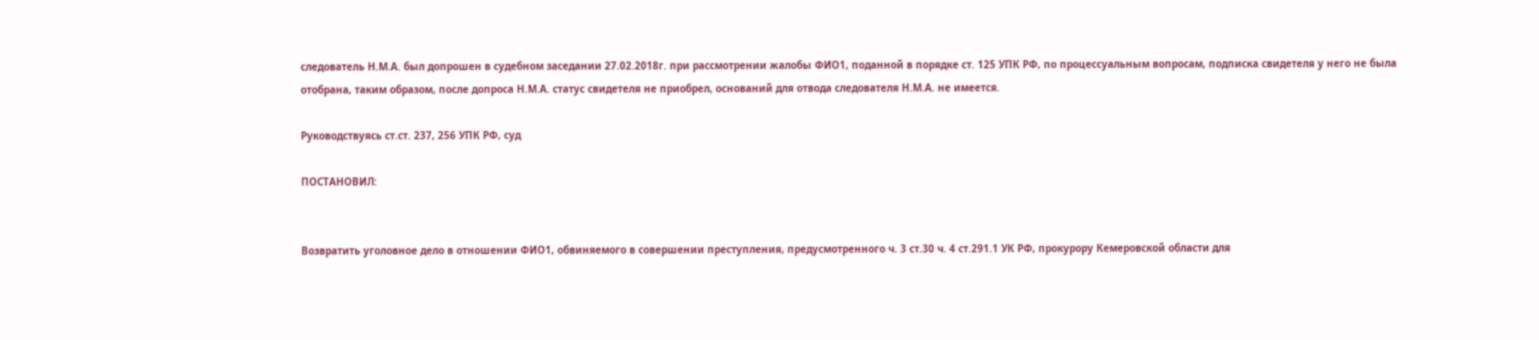следователь Н.М.А. был допрошен в судебном заседании 27.02.2018г. при рассмотрении жалобы ФИО1, поданной в порядке ст. 125 УПК РФ, по процессуальным вопросам, подписка свидетеля у него не была отобрана, таким образом, после допроса Н.М.А. статус свидетеля не приобрел, оснований для отвода следователя Н.М.А. не имеется.

Руководствуясь ст.ст. 237, 256 УПК РФ, суд

ПОСТАНОВИЛ:


Возвратить уголовное дело в отношении ФИО1, обвиняемого в совершении преступления, предусмотренного ч. 3 ст.30 ч. 4 ст.291.1 УК РФ, прокурору Кемеровской области для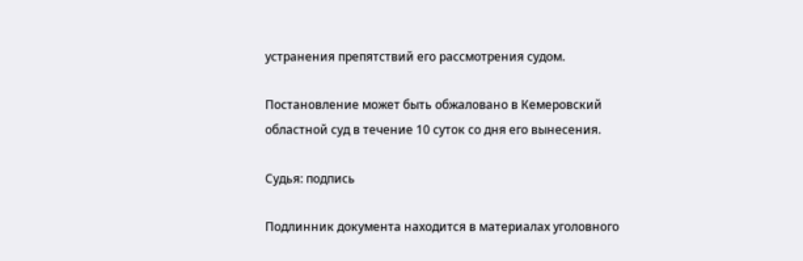устранения препятствий его рассмотрения судом.

Постановление может быть обжаловано в Кемеровский областной суд в течение 10 суток со дня его вынесения.

Судья: подпись

Подлинник документа находится в материалах уголовного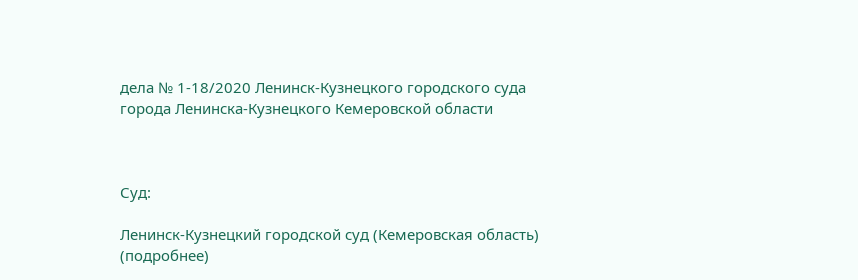дела № 1-18/2020 Ленинск-Кузнецкого городского суда города Ленинска-Кузнецкого Кемеровской области



Суд:

Ленинск-Кузнецкий городской суд (Кемеровская область) (подробнее)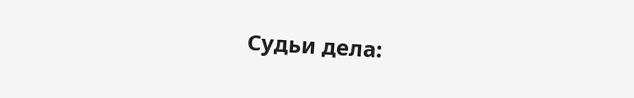Судьи дела: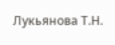Лукьянова Т.Н.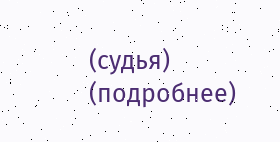(судья) (подробнее)